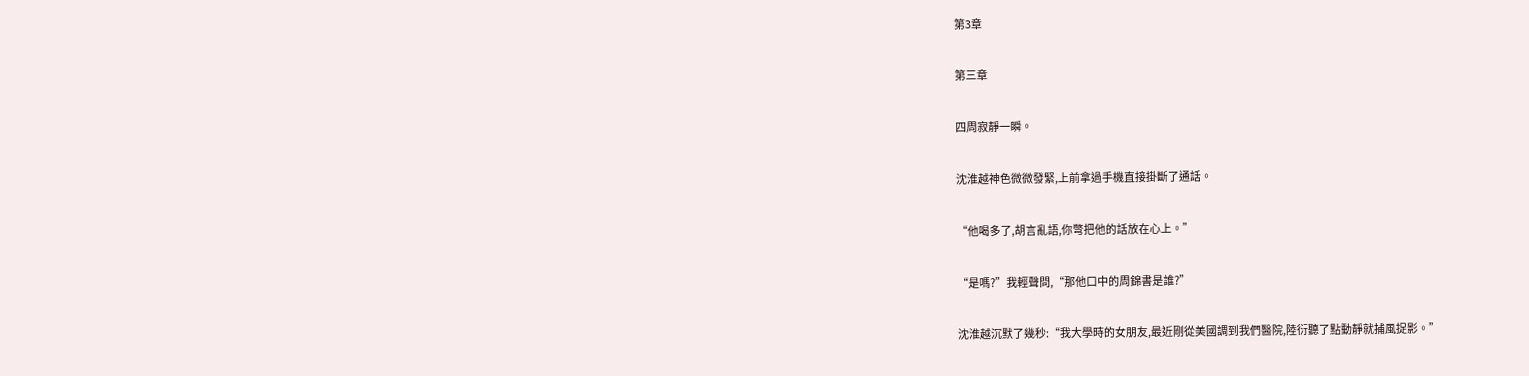第3章

第三章

四周寂靜一瞬。

沈淮越神色微微發緊,上前拿過手機直接掛斷了通話。

“他喝多了,胡言亂語,你彆把他的話放在心上。”

“是嗎?”我輕聲問,“那他口中的周錦書是誰?”

沈淮越沉默了幾秒:“我大學時的女朋友,最近剛從美國調到我們醫院,陸衍聽了點動靜就捕風捉影。”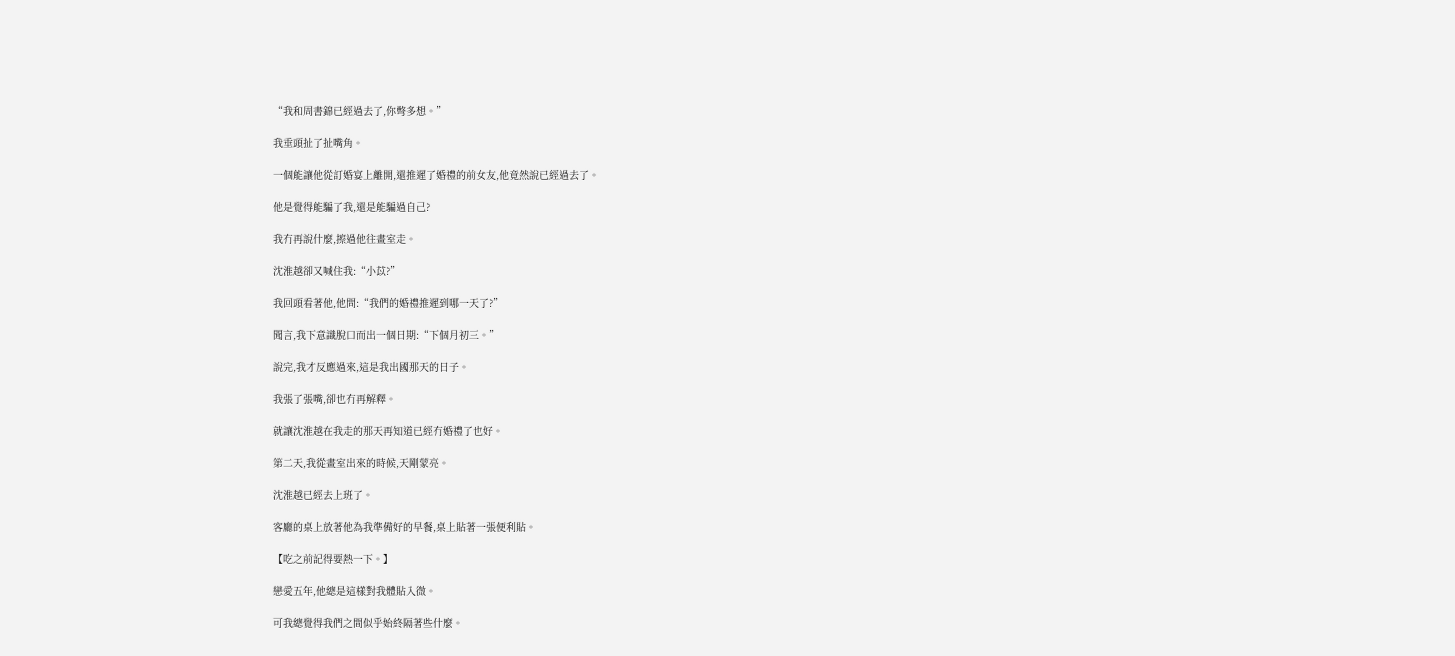“我和周書錦已經過去了,你彆多想。”

我垂頭扯了扯嘴角。

一個能讓他從訂婚宴上離開,還推遲了婚禮的前女友,他竟然說已經過去了。

他是覺得能騙了我,還是能騙過自己?

我冇再說什麼,擦過他往畫室走。

沈淮越卻又喊住我:“小苡?”

我回頭看著他,他問:“我們的婚禮推遲到哪一天了?”

聞言,我下意識脫口而出一個日期:“下個月初三。”

說完,我才反應過來,這是我出國那天的日子。

我張了張嘴,卻也冇再解釋。

就讓沈淮越在我走的那天再知道已經冇婚禮了也好。

第二天,我從畫室出來的時候,天剛蒙亮。

沈淮越已經去上班了。

客廳的桌上放著他為我準備好的早餐,桌上貼著一張便利貼。

【吃之前記得要熱一下。】

戀愛五年,他總是這樣對我體貼入微。

可我總覺得我們之間似乎始終隔著些什麼。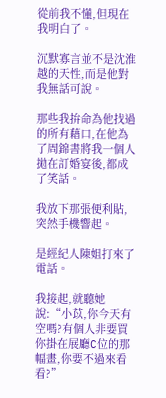從前我不懂,但現在我明白了。

沉默寡言並不是沈淮越的天性,而是他對我無話可說。

那些我拚命為他找過的所有藉口,在他為了周錦書將我一個人拋在訂婚宴後,都成了笑話。

我放下那張便利貼,突然手機響起。

是經紀人陳姐打來了電話。

我接起,就聽她說:“小苡,你今天有空嗎?有個人非要買你掛在展廳C位的那幅畫,你要不過來看看?”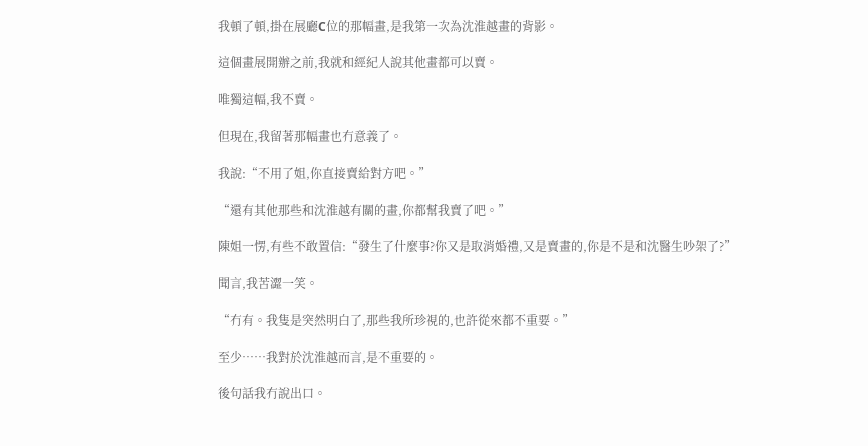我頓了頓,掛在展廳C位的那幅畫,是我第一次為沈淮越畫的背影。

這個畫展開辦之前,我就和經紀人說其他畫都可以賣。

唯獨這幅,我不賣。

但現在,我留著那幅畫也冇意義了。

我說:“不用了姐,你直接賣給對方吧。”

“還有其他那些和沈淮越有關的畫,你都幫我賣了吧。”

陳姐一愣,有些不敢置信:“發生了什麼事?你又是取消婚禮,又是賣畫的,你是不是和沈醫生吵架了?”

聞言,我苦澀一笑。

“冇有。我隻是突然明白了,那些我所珍視的,也許從來都不重要。”

至少……我對於沈淮越而言,是不重要的。

後句話我冇說出口。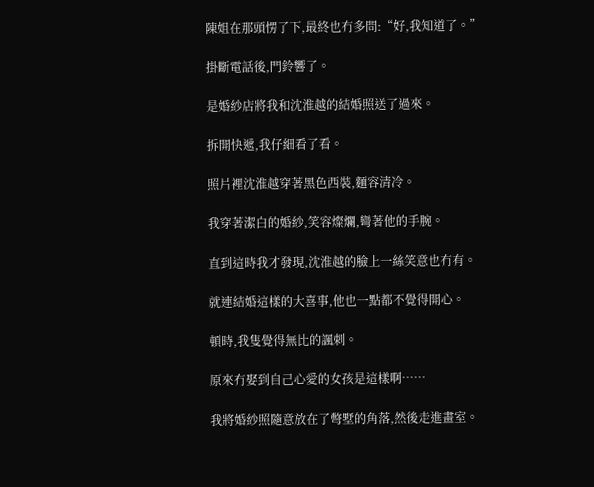陳姐在那頭愣了下,最終也冇多問:“好,我知道了。”

掛斷電話後,門鈴響了。

是婚紗店將我和沈淮越的結婚照送了過來。

拆開快遞,我仔細看了看。

照片裡沈淮越穿著黑色西裝,麵容清冷。

我穿著潔白的婚紗,笑容燦爛,彎著他的手腕。

直到這時我才發現,沈淮越的臉上一絲笑意也冇有。

就連結婚這樣的大喜事,他也一點都不覺得開心。

頓時,我隻覺得無比的諷刺。

原來冇娶到自己心愛的女孩是這樣啊……

我將婚紗照隨意放在了彆墅的角落,然後走進畫室。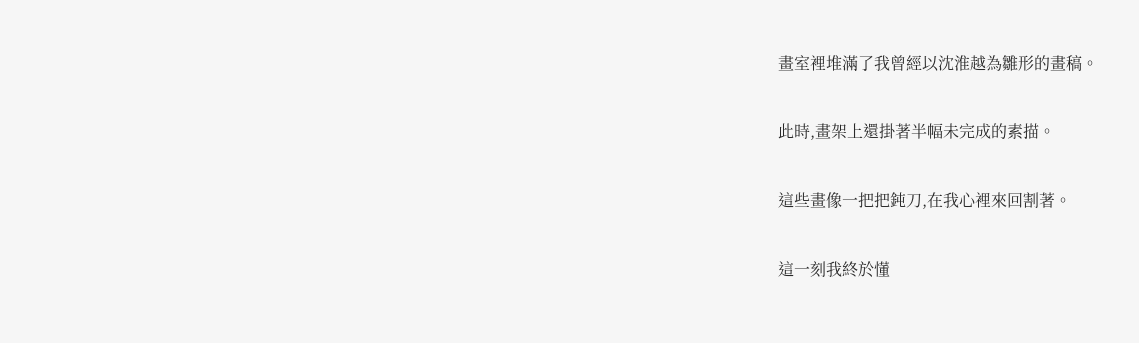畫室裡堆滿了我曾經以沈淮越為雛形的畫稿。

此時,畫架上還掛著半幅未完成的素描。

這些畫像一把把鈍刀,在我心裡來回割著。

這一刻我終於懂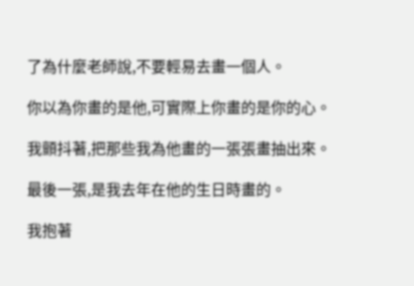了為什麼老師說,不要輕易去畫一個人。

你以為你畫的是他,可實際上你畫的是你的心。

我顫抖著,把那些我為他畫的一張張畫抽出來。

最後一張,是我去年在他的生日時畫的。

我抱著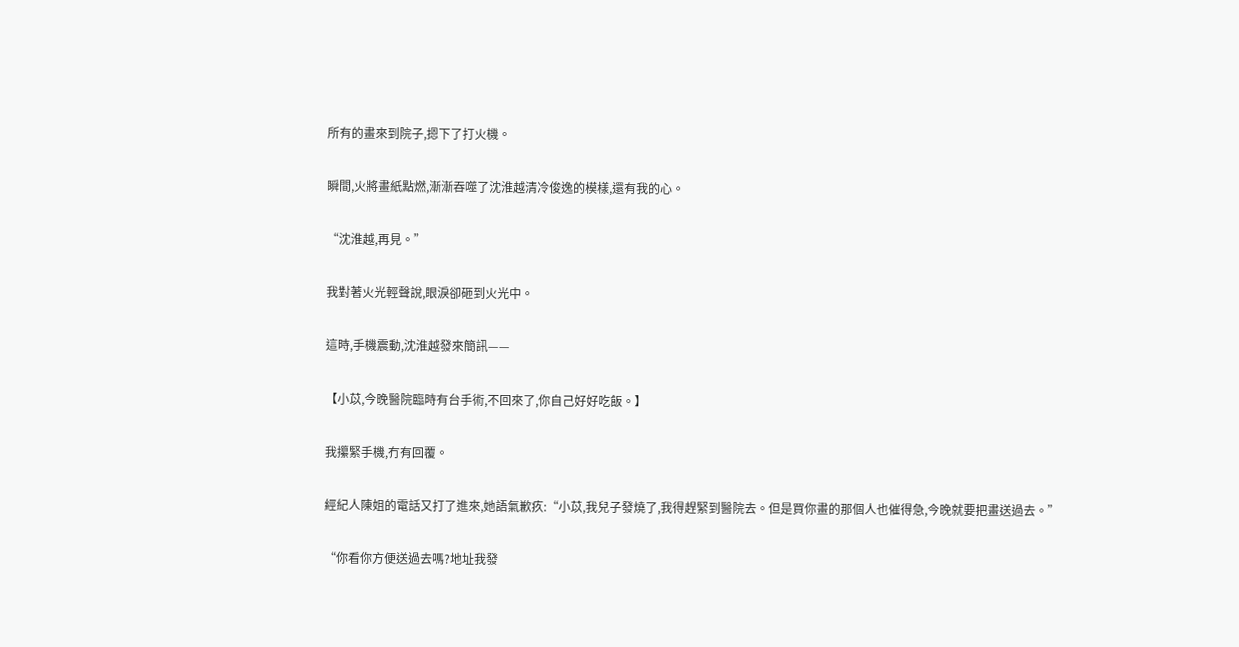所有的畫來到院子,摁下了打火機。

瞬間,火將畫紙點燃,漸漸吞噬了沈淮越清冷俊逸的模樣,還有我的心。

“沈淮越,再見。”

我對著火光輕聲說,眼淚卻砸到火光中。

這時,手機震動,沈淮越發來簡訊——

【小苡,今晚醫院臨時有台手術,不回來了,你自己好好吃飯。】

我攥緊手機,冇有回覆。

經紀人陳姐的電話又打了進來,她語氣歉疚:“小苡,我兒子發燒了,我得趕緊到醫院去。但是買你畫的那個人也催得急,今晚就要把畫送過去。”

“你看你方便送過去嗎?地址我發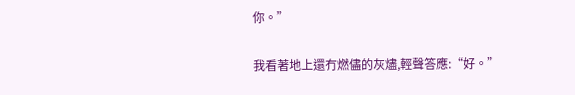你。”

我看著地上還冇燃儘的灰燼,輕聲答應:“好。”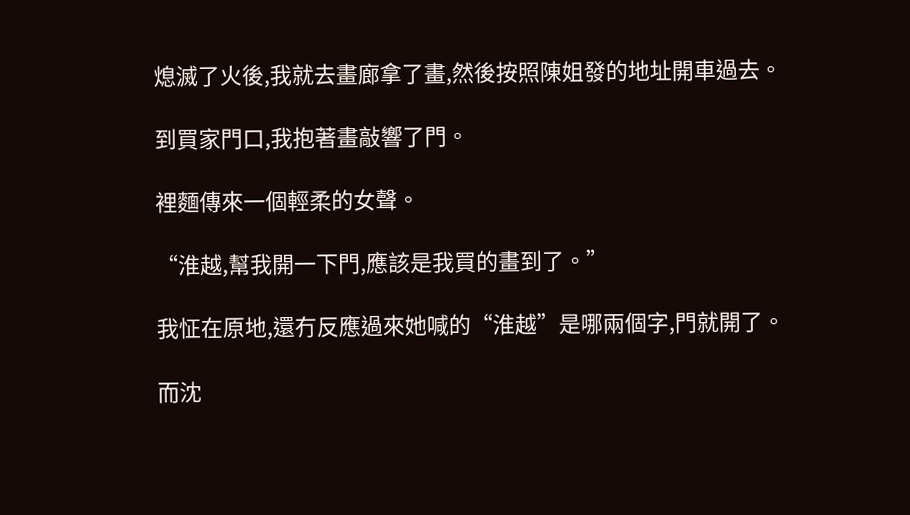熄滅了火後,我就去畫廊拿了畫,然後按照陳姐發的地址開車過去。

到買家門口,我抱著畫敲響了門。

裡麵傳來一個輕柔的女聲。

“淮越,幫我開一下門,應該是我買的畫到了。”

我怔在原地,還冇反應過來她喊的“淮越”是哪兩個字,門就開了。

而沈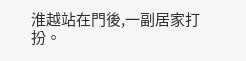淮越站在門後,一副居家打扮。